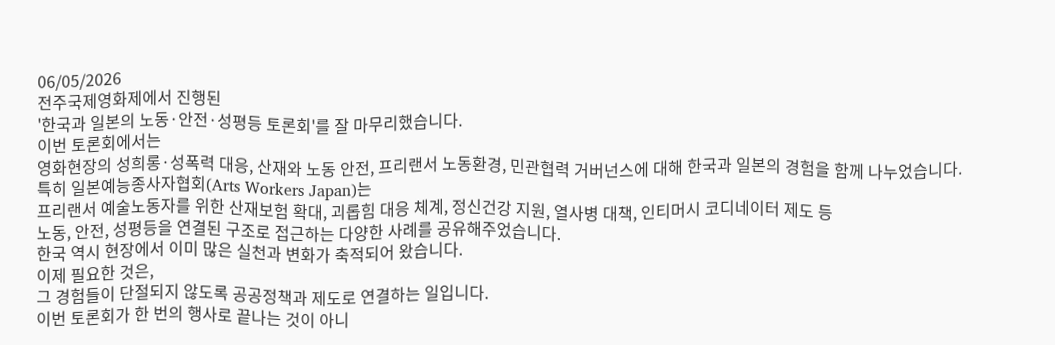06/05/2026
전주국제영화제에서 진행된
'한국과 일본의 노동·안전·성평등 토론회'를 잘 마무리했습니다.
이번 토론회에서는
영화현장의 성희롱·성폭력 대응, 산재와 노동 안전, 프리랜서 노동환경, 민관협력 거버넌스에 대해 한국과 일본의 경험을 함께 나누었습니다.
특히 일본예능종사자협회(Arts Workers Japan)는
프리랜서 예술노동자를 위한 산재보험 확대, 괴롭힘 대응 체계, 정신건강 지원, 열사병 대책, 인티머시 코디네이터 제도 등
노동, 안전, 성평등을 연결된 구조로 접근하는 다양한 사례를 공유해주었습니다.
한국 역시 현장에서 이미 많은 실천과 변화가 축적되어 왔습니다.
이제 필요한 것은,
그 경험들이 단절되지 않도록 공공정책과 제도로 연결하는 일입니다.
이번 토론회가 한 번의 행사로 끝나는 것이 아니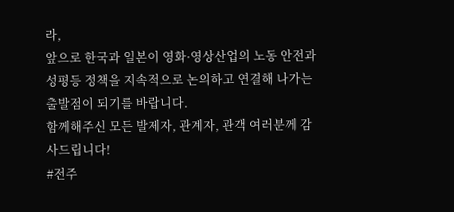라,
앞으로 한국과 일본이 영화·영상산업의 노동 안전과 성평등 정책을 지속적으로 논의하고 연결해 나가는 출발점이 되기를 바랍니다.
함께해주신 모든 발제자, 관계자, 관객 여러분께 감사드립니다!
#전주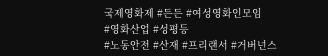국제영화제 #든든 #여성영화인모임
#영화산업 #성평등
#노동안전 #산재 #프리랜서 #거버넌스